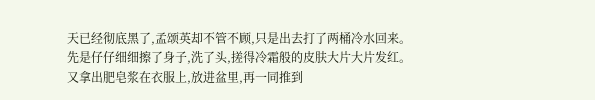天已经彻底黑了,孟颂英却不管不顾,只是出去打了两桶冷水回来。
先是仔仔细细擦了身子,洗了头,搓得冷霜般的皮肤大片大片发红。
又拿出肥皂浆在衣服上,放进盆里,再一同推到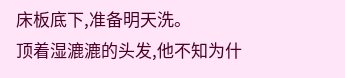床板底下,准备明天洗。
顶着湿漉漉的头发,他不知为什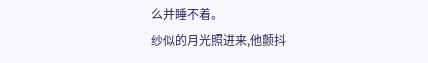么并睡不着。
纱似的月光照进来,他颤抖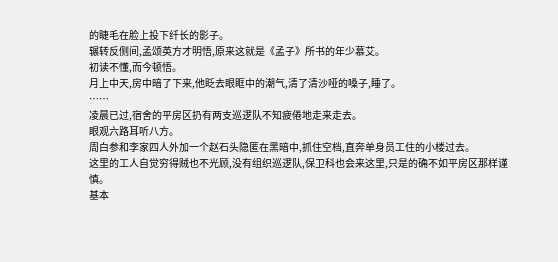的睫毛在脸上投下纤长的影子。
辗转反侧间,孟颂英方才明悟,原来这就是《孟子》所书的年少慕艾。
初读不懂,而今顿悟。
月上中天,房中暗了下来,他眨去眼眶中的潮气,清了清沙哑的嗓子,睡了。
……
凌晨已过,宿舍的平房区扔有两支巡逻队不知疲倦地走来走去。
眼观六路耳听八方。
周白参和李家四人外加一个赵石头隐匿在黑暗中,抓住空档,直奔单身员工住的小楼过去。
这里的工人自觉穷得贼也不光顾,没有组织巡逻队,保卫科也会来这里,只是的确不如平房区那样谨慎。
基本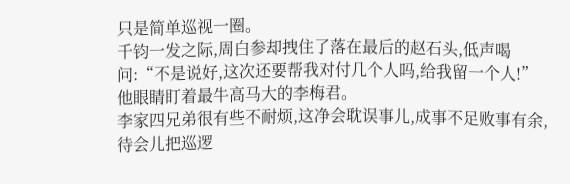只是简单巡视一圈。
千钧一发之际,周白参却拽住了落在最后的赵石头,低声喝问:“不是说好,这次还要帮我对付几个人吗,给我留一个人!”
他眼睛盯着最牛高马大的李梅君。
李家四兄弟很有些不耐烦,这净会耽误事儿,成事不足败事有余,待会儿把巡逻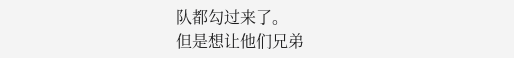队都勾过来了。
但是想让他们兄弟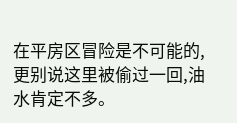在平房区冒险是不可能的,更别说这里被偷过一回,油水肯定不多。